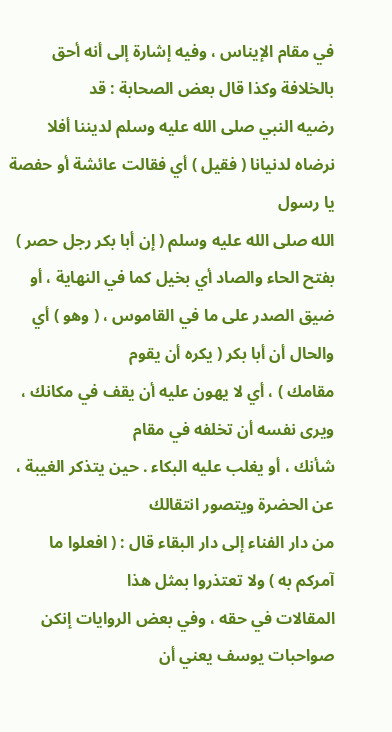في مقام الإيناس ، وفيه إشارة إلى أنه أحق بالخلافة وكذا قال بعض الصحابة : قد
رضيه النبي صلى الله عليه وسلم لديننا أفلا نرضاه لدنيانا ( فقيل ) أي فقالت عائشة أو حفصة يا رسول
الله صلى الله عليه وسلم ( إن أبا بكر رجل حصر ) بفتح الحاء والصاد أي بخيل كما في النهاية ، أو
ضيق الصدر على ما في القاموس ، ( وهو ) أي والحال أن أبا بكر ( يكره أن يقوم
مقامك ) ، أي لا يهون عليه أن يقف في مكانك ، ويرى نفسه أن تخلفه في مقام
شأنك ، أو يغلب عليه البكاء . حين يتذكر الغيبة ، عن الحضرة ويتصور انتقالك
من دار الفناء إلى دار البقاء قال : ( افعلوا ما آمركم به ) ولا تعتذروا بمثل هذا
المقالات في حقه ، وفي بعض الروايات إنكن صواحبات يوسف يعني أن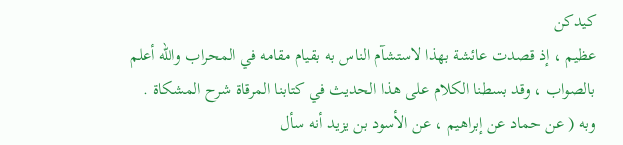كيدكن
عظيم ، إذ قصدت عائشة بهذا لاستشآم الناس به بقيام مقامه في المحراب والله أعلم
بالصواب ، وقد بسطنا الكلام على هذا الحديث في كتابنا المرقاة شرح المشكاة .
وبه ( عن حماد عن إبراهيم ، عن الأسود بن يزيد أنه سأل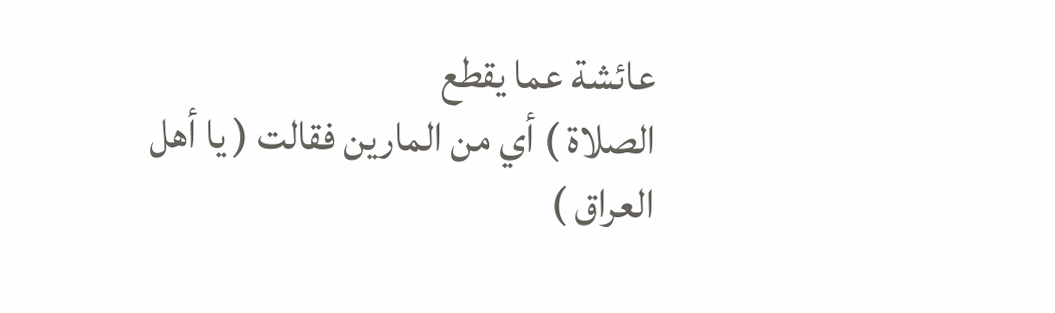عائشة عما يقطع
الصلاة ) أي من المارين فقالت ( يا أهل العراق )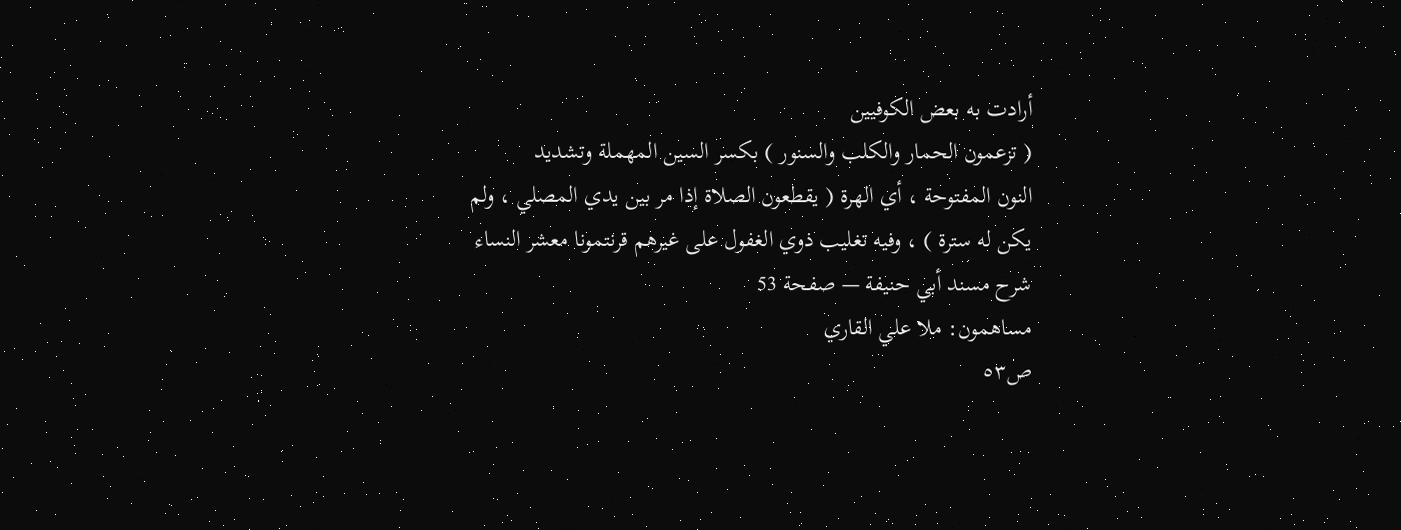أرادت به بعض الكوفيين
( تزعمون الحمار والكلب والسنور ) بكسر السين المهملة وتشديد
النون المفتوحة ، أي الهرة ( يقطعون الصلاة إذا مر بين يدي المصلي ، ولم
يكن له سترة ) ، وفيه تغليب ذوي الغفول على غيرهم قرنتمونا معشر النساء
شرح مسند أبي حنيفة — صفحة 53
مساهمون: ملا علي القاري
ص٥٣